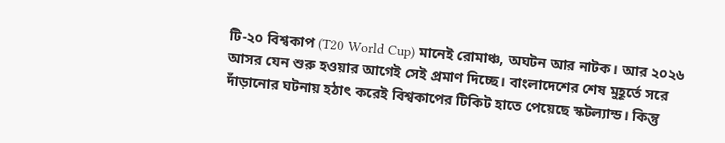টি-২০ বিশ্বকাপ (T20 World Cup) মানেই রোমাঞ্চ, অঘটন আর নাটক। আর ২০২৬ আসর যেন শুরু হওয়ার আগেই সেই প্রমাণ দিচ্ছে। বাংলাদেশের শেষ মুহূর্তে সরে দাঁড়ানোর ঘটনায় হঠাৎ করেই বিশ্বকাপের টিকিট হাতে পেয়েছে স্কটল্যান্ড। কিন্তু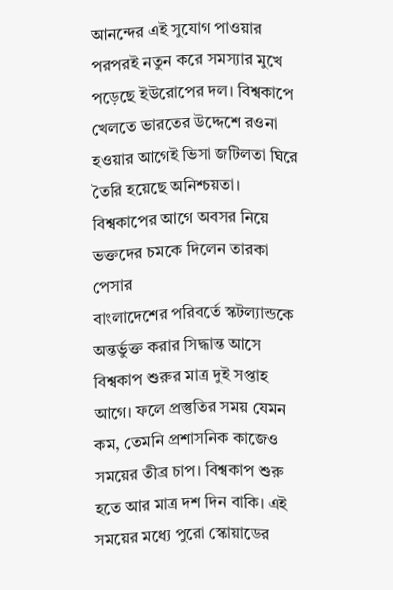আনন্দের এই সুযোগ পাওয়ার পরপরই নতুন করে সমস্যার মুখে পড়েছে ইউরোপের দল। বিশ্বকাপে খেলতে ভারতের উদ্দেশে রওনা হওয়ার আগেই ভিসা জটিলতা ঘিরে তৈরি হয়েছে অনিশ্চয়তা।
বিশ্বকাপের আগে অবসর নিয়ে ভক্তদের চমকে দিলেন তারকা পেসার
বাংলাদেশের পরিবর্তে স্কটল্যান্ডকে অন্তর্ভুক্ত করার সিদ্ধান্ত আসে বিশ্বকাপ শুরুর মাত্র দুই সপ্তাহ আগে। ফলে প্রস্তুতির সময় যেমন কম, তেমনি প্রশাসনিক কাজেও সময়ের তীব্র চাপ। বিশ্বকাপ শুরু হতে আর মাত্র দশ দিন বাকি। এই সময়ের মধ্যে পুরো স্কোয়াডের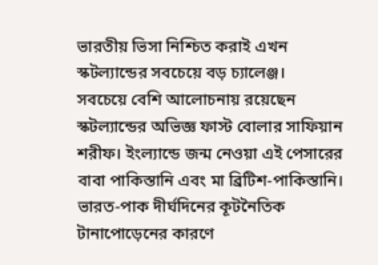ভারতীয় ভিসা নিশ্চিত করাই এখন স্কটল্যান্ডের সবচেয়ে বড় চ্যালেঞ্জ।
সবচেয়ে বেশি আলোচনায় রয়েছেন স্কটল্যান্ডের অভিজ্ঞ ফাস্ট বোলার সাফিয়ান শরীফ। ইংল্যান্ডে জন্ম নেওয়া এই পেসারের বাবা পাকিস্তানি এবং মা ব্রিটিশ-পাকিস্তানি। ভারত-পাক দীর্ঘদিনের কূটনৈতিক টানাপোড়েনের কারণে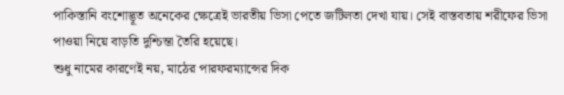পাকিস্তানি বংশোদ্ভূত অনেকের ক্ষেত্রেই ভারতীয় ভিসা পেতে জটিলতা দেখা যায়। সেই বাস্তবতায় শরীফের ভিসা পাওয়া নিয়ে বাড়তি দুশ্চিন্তা তৈরি হয়েছে।
শুধু নামের কারণেই নয়, মাঠের পারফরম্যান্সের দিক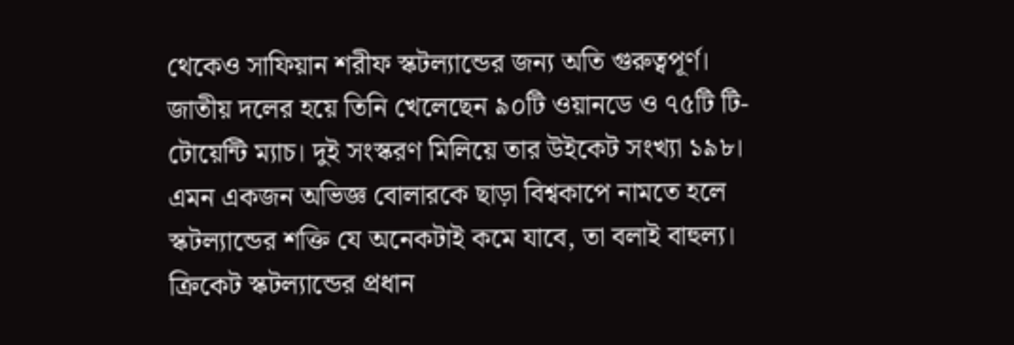থেকেও সাফিয়ান শরীফ স্কটল্যান্ডের জন্য অতি গুরুত্বপূর্ণ। জাতীয় দলের হয়ে তিনি খেলেছেন ৯০টি ওয়ানডে ও ৭৫টি টি-টোয়েন্টি ম্যাচ। দুই সংস্করণ মিলিয়ে তার উইকেট সংখ্যা ১৯৮। এমন একজন অভিজ্ঞ বোলারকে ছাড়া বিশ্বকাপে নামতে হলে স্কটল্যান্ডের শক্তি যে অনেকটাই কমে যাবে, তা বলাই বাহুল্য।
ক্রিকেট স্কটল্যান্ডের প্রধান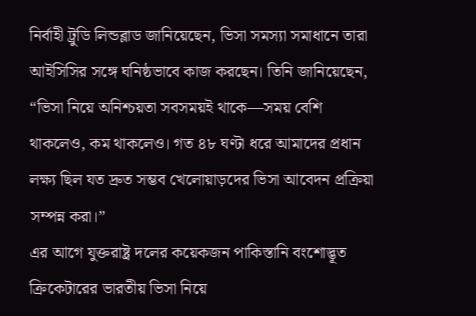নির্বাহী ট্রুডি লিন্ডব্লাড জানিয়েছেন, ভিসা সমস্যা সমাধানে তারা আইসিসির সঙ্গে ঘনিষ্ঠভাবে কাজ করছেন। তিনি জানিয়েছেন, “ভিসা নিয়ে অনিশ্চয়তা সবসময়ই থাকে—সময় বেশি থাকলেও, কম থাকলেও। গত ৪৮ ঘণ্টা ধরে আমাদের প্রধান লক্ষ্য ছিল যত দ্রুত সম্ভব খেলোয়াড়দের ভিসা আবেদন প্রক্রিয়া সম্পন্ন করা।”
এর আগে যুক্তরাষ্ট্র দলের কয়েকজন পাকিস্তানি বংশোদ্ভূত ক্রিকেটারের ভারতীয় ভিসা নিয়ে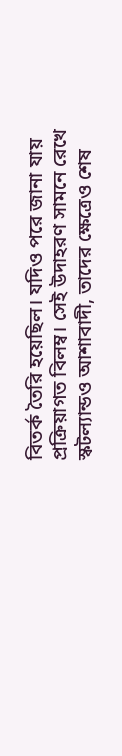বিতর্ক তৈরি হয়েছিল। যদিও পরে জানা যায় প্রক্রিয়াগত বিলম্ব। সেই উদাহরণ সামনে রেখে স্কটল্যান্ডও আশাবাদী, তাদের ক্ষেত্রেও শেষ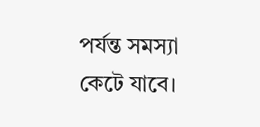পর্যন্ত সমস্যা কেটে যাবে।